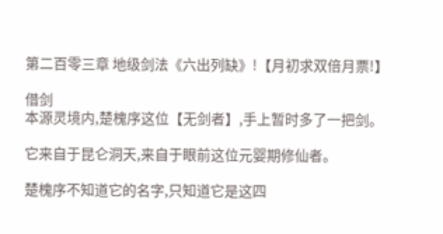第二百零三章 地级剑法《六出列缺》!【月初求双倍月票!】

借剑
本源灵境内,楚槐序这位【无剑者】,手上暂时多了一把剑。

它来自于昆仑洞天,来自于眼前这位元婴期修仙者。

楚槐序不知道它的名字,只知道它是这四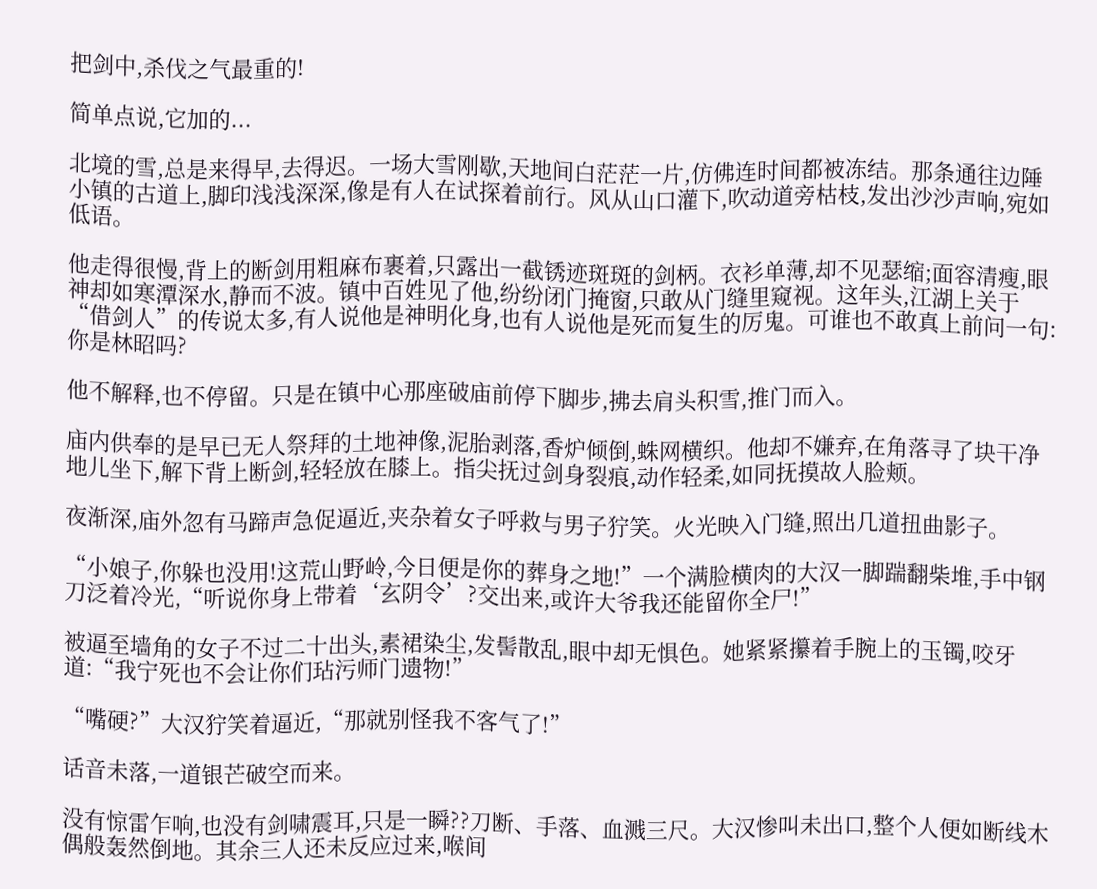把剑中,杀伐之气最重的!

简单点说,它加的...

北境的雪,总是来得早,去得迟。一场大雪刚歇,天地间白茫茫一片,仿佛连时间都被冻结。那条通往边陲小镇的古道上,脚印浅浅深深,像是有人在试探着前行。风从山口灌下,吹动道旁枯枝,发出沙沙声响,宛如低语。

他走得很慢,背上的断剑用粗麻布裹着,只露出一截锈迹斑斑的剑柄。衣衫单薄,却不见瑟缩;面容清瘦,眼神却如寒潭深水,静而不波。镇中百姓见了他,纷纷闭门掩窗,只敢从门缝里窥视。这年头,江湖上关于“借剑人”的传说太多,有人说他是神明化身,也有人说他是死而复生的厉鬼。可谁也不敢真上前问一句:你是林昭吗?

他不解释,也不停留。只是在镇中心那座破庙前停下脚步,拂去肩头积雪,推门而入。

庙内供奉的是早已无人祭拜的土地神像,泥胎剥落,香炉倾倒,蛛网横织。他却不嫌弃,在角落寻了块干净地儿坐下,解下背上断剑,轻轻放在膝上。指尖抚过剑身裂痕,动作轻柔,如同抚摸故人脸颊。

夜渐深,庙外忽有马蹄声急促逼近,夹杂着女子呼救与男子狞笑。火光映入门缝,照出几道扭曲影子。

“小娘子,你躲也没用!这荒山野岭,今日便是你的葬身之地!”一个满脸横肉的大汉一脚踹翻柴堆,手中钢刀泛着冷光,“听说你身上带着‘玄阴令’?交出来,或许大爷我还能留你全尸!”

被逼至墙角的女子不过二十出头,素裙染尘,发髻散乱,眼中却无惧色。她紧紧攥着手腕上的玉镯,咬牙道:“我宁死也不会让你们玷污师门遗物!”

“嘴硬?”大汉狞笑着逼近,“那就别怪我不客气了!”

话音未落,一道银芒破空而来。

没有惊雷乍响,也没有剑啸震耳,只是一瞬??刀断、手落、血溅三尺。大汉惨叫未出口,整个人便如断线木偶般轰然倒地。其余三人还未反应过来,喉间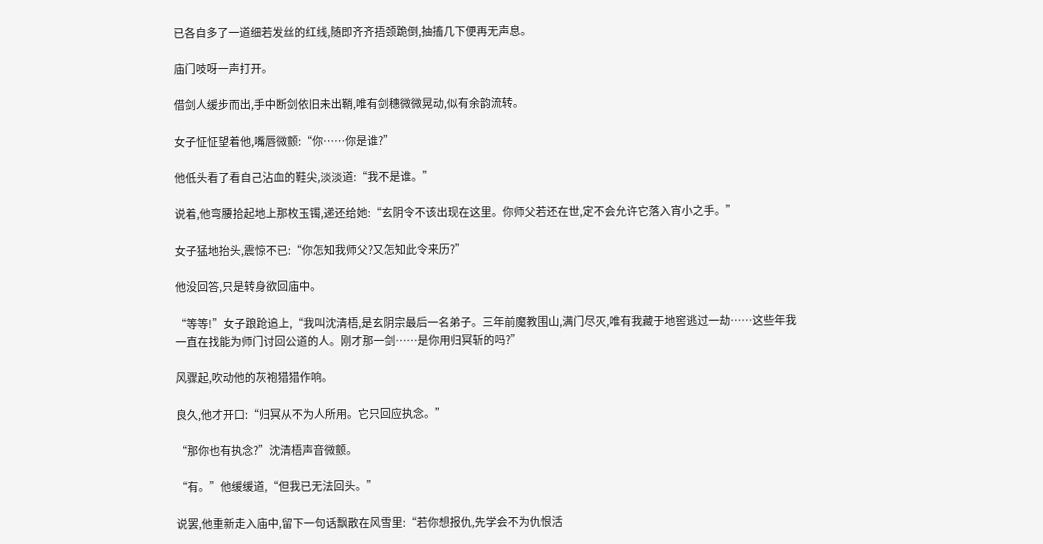已各自多了一道细若发丝的红线,随即齐齐捂颈跪倒,抽搐几下便再无声息。

庙门吱呀一声打开。

借剑人缓步而出,手中断剑依旧未出鞘,唯有剑穗微微晃动,似有余韵流转。

女子怔怔望着他,嘴唇微颤:“你……你是谁?”

他低头看了看自己沾血的鞋尖,淡淡道:“我不是谁。”

说着,他弯腰拾起地上那枚玉镯,递还给她:“玄阴令不该出现在这里。你师父若还在世,定不会允许它落入宵小之手。”

女子猛地抬头,震惊不已:“你怎知我师父?又怎知此令来历?”

他没回答,只是转身欲回庙中。

“等等!”女子踉跄追上,“我叫沈清梧,是玄阴宗最后一名弟子。三年前魔教围山,满门尽灭,唯有我藏于地窖逃过一劫……这些年我一直在找能为师门讨回公道的人。刚才那一剑……是你用归冥斩的吗?”

风骤起,吹动他的灰袍猎猎作响。

良久,他才开口:“归冥从不为人所用。它只回应执念。”

“那你也有执念?”沈清梧声音微颤。

“有。”他缓缓道,“但我已无法回头。”

说罢,他重新走入庙中,留下一句话飘散在风雪里:“若你想报仇,先学会不为仇恨活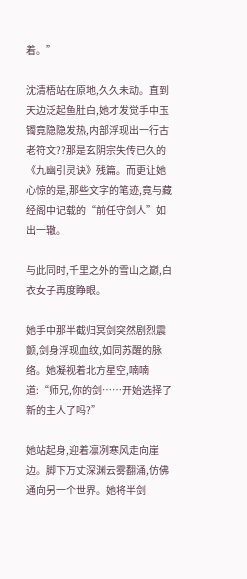着。”

沈清梧站在原地,久久未动。直到天边泛起鱼肚白,她才发觉手中玉镯竟隐隐发热,内部浮现出一行古老符文??那是玄阴宗失传已久的《九幽引灵诀》残篇。而更让她心惊的是,那些文字的笔迹,竟与藏经阁中记载的“前任守剑人”如出一辙。

与此同时,千里之外的雪山之巅,白衣女子再度睁眼。

她手中那半截归冥剑突然剧烈震颤,剑身浮现血纹,如同苏醒的脉络。她凝视着北方星空,喃喃道:“师兄,你的剑……开始选择了新的主人了吗?”

她站起身,迎着凛冽寒风走向崖边。脚下万丈深渊云雾翻涌,仿佛通向另一个世界。她将半剑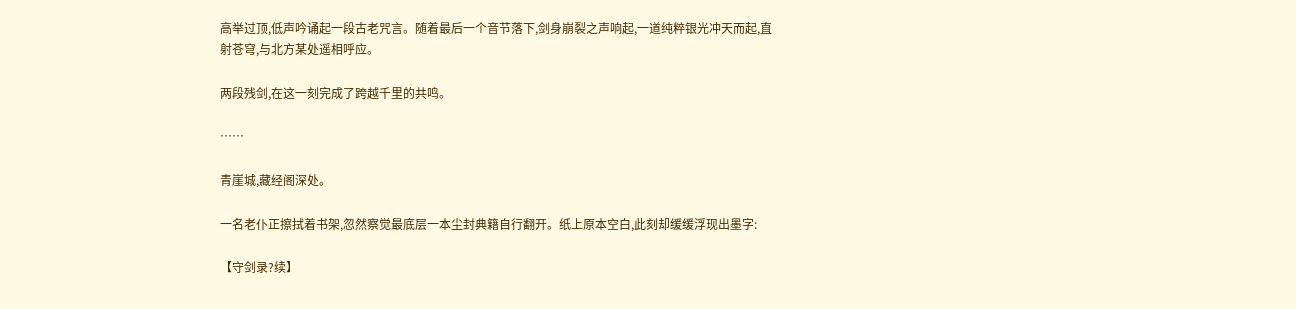高举过顶,低声吟诵起一段古老咒言。随着最后一个音节落下,剑身崩裂之声响起,一道纯粹银光冲天而起,直射苍穹,与北方某处遥相呼应。

两段残剑,在这一刻完成了跨越千里的共鸣。

……

青崖城,藏经阁深处。

一名老仆正擦拭着书架,忽然察觉最底层一本尘封典籍自行翻开。纸上原本空白,此刻却缓缓浮现出墨字:

【守剑录?续】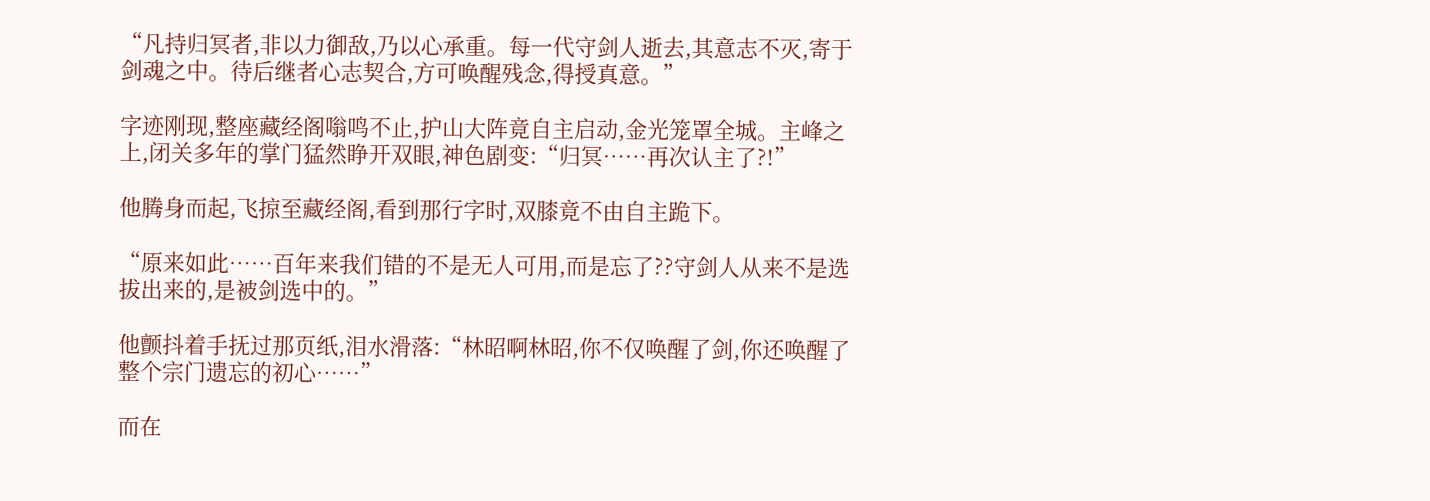“凡持归冥者,非以力御敌,乃以心承重。每一代守剑人逝去,其意志不灭,寄于剑魂之中。待后继者心志契合,方可唤醒残念,得授真意。”

字迹刚现,整座藏经阁嗡鸣不止,护山大阵竟自主启动,金光笼罩全城。主峰之上,闭关多年的掌门猛然睁开双眼,神色剧变:“归冥……再次认主了?!”

他腾身而起,飞掠至藏经阁,看到那行字时,双膝竟不由自主跪下。

“原来如此……百年来我们错的不是无人可用,而是忘了??守剑人从来不是选拔出来的,是被剑选中的。”

他颤抖着手抚过那页纸,泪水滑落:“林昭啊林昭,你不仅唤醒了剑,你还唤醒了整个宗门遗忘的初心……”

而在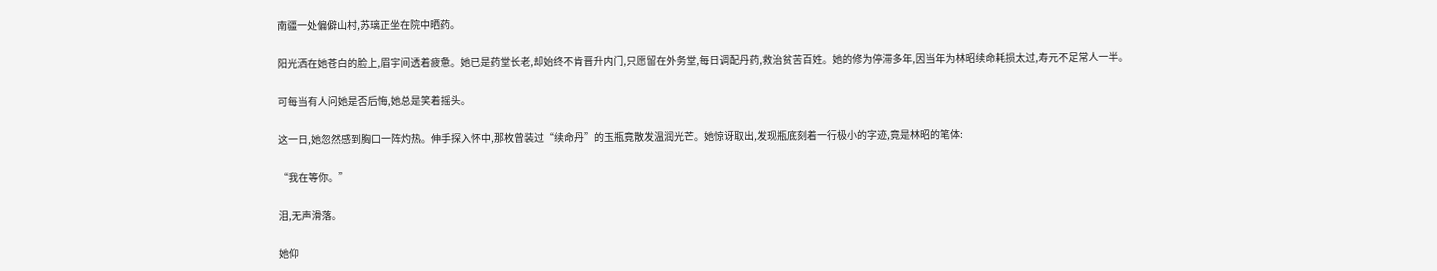南疆一处偏僻山村,苏璃正坐在院中晒药。

阳光洒在她苍白的脸上,眉宇间透着疲惫。她已是药堂长老,却始终不肯晋升内门,只愿留在外务堂,每日调配丹药,救治贫苦百姓。她的修为停滞多年,因当年为林昭续命耗损太过,寿元不足常人一半。

可每当有人问她是否后悔,她总是笑着摇头。

这一日,她忽然感到胸口一阵灼热。伸手探入怀中,那枚曾装过“续命丹”的玉瓶竟散发温润光芒。她惊讶取出,发现瓶底刻着一行极小的字迹,竟是林昭的笔体:

“我在等你。”

泪,无声滑落。

她仰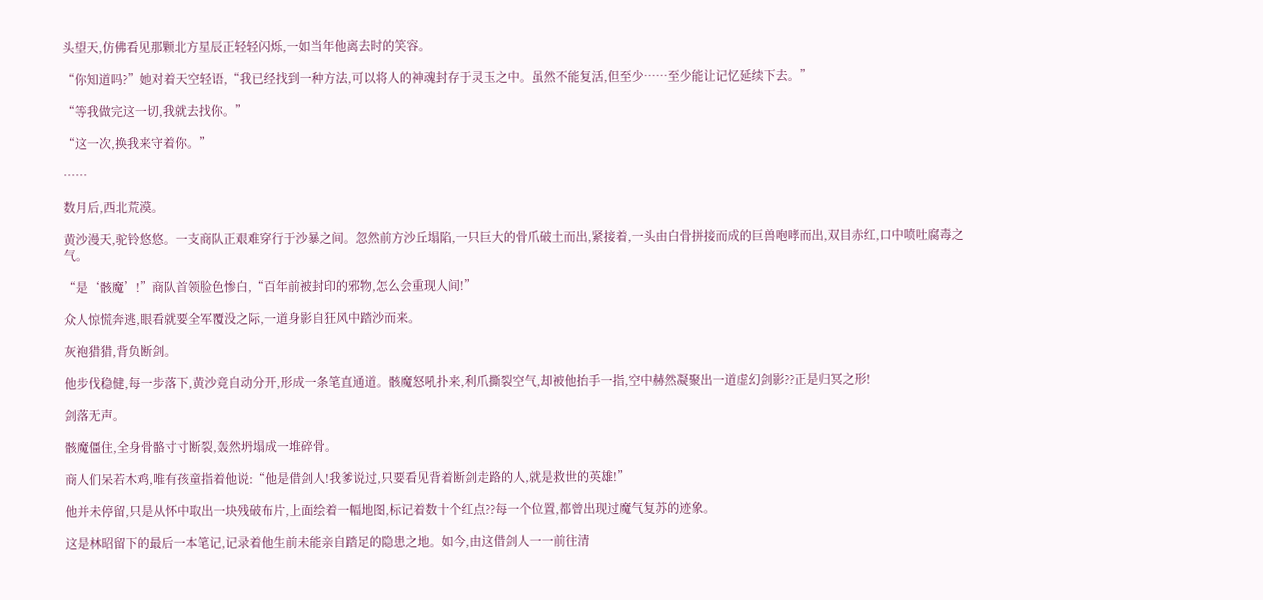头望天,仿佛看见那颗北方星辰正轻轻闪烁,一如当年他离去时的笑容。

“你知道吗?”她对着天空轻语,“我已经找到一种方法,可以将人的神魂封存于灵玉之中。虽然不能复活,但至少……至少能让记忆延续下去。”

“等我做完这一切,我就去找你。”

“这一次,换我来守着你。”

……

数月后,西北荒漠。

黄沙漫天,驼铃悠悠。一支商队正艰难穿行于沙暴之间。忽然前方沙丘塌陷,一只巨大的骨爪破土而出,紧接着,一头由白骨拼接而成的巨兽咆哮而出,双目赤红,口中喷吐腐毒之气。

“是‘骸魔’!”商队首领脸色惨白,“百年前被封印的邪物,怎么会重现人间!”

众人惊慌奔逃,眼看就要全军覆没之际,一道身影自狂风中踏沙而来。

灰袍猎猎,背负断剑。

他步伐稳健,每一步落下,黄沙竟自动分开,形成一条笔直通道。骸魔怒吼扑来,利爪撕裂空气,却被他抬手一指,空中赫然凝聚出一道虚幻剑影??正是归冥之形!

剑落无声。

骸魔僵住,全身骨骼寸寸断裂,轰然坍塌成一堆碎骨。

商人们呆若木鸡,唯有孩童指着他说:“他是借剑人!我爹说过,只要看见背着断剑走路的人,就是救世的英雄!”

他并未停留,只是从怀中取出一块残破布片,上面绘着一幅地图,标记着数十个红点??每一个位置,都曾出现过魔气复苏的迹象。

这是林昭留下的最后一本笔记,记录着他生前未能亲自踏足的隐患之地。如今,由这借剑人一一前往清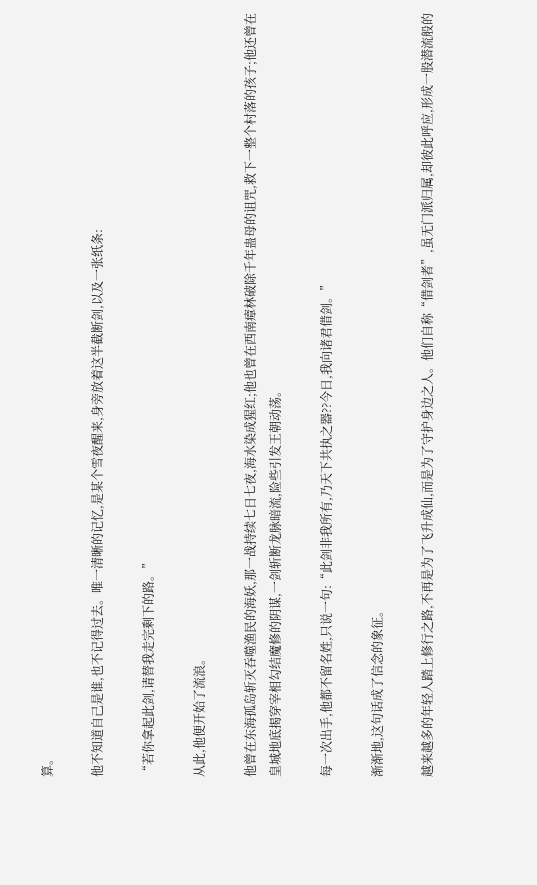算。

他不知道自己是谁,也不记得过去。唯一清晰的记忆,是某个雪夜醒来,身旁放着这半截断剑,以及一张纸条:

“若你拿起此剑,请替我走完剩下的路。”

从此,他便开始了流浪。

他曾在东海孤岛斩灭吞噬渔民的海妖,那一战持续七日七夜,海水染成猩红;他也曾在西南瘴林破除千年蛊母的诅咒,救下一整个村落的孩子;他还曾在皇城地底揭穿宰相勾结魔修的阴谋,一剑斩断龙脉暗流,险些引发王朝动荡。

每一次出手,他都不留名姓,只说一句:“此剑非我所有,乃天下共执之器??今日,我向诸君借剑。”

渐渐地,这句话成了信念的象征。

越来越多的年轻人踏上修行之路,不再是为了飞升成仙,而是为了守护身边之人。他们自称“借剑者”,虽无门派归属,却彼此呼应,形成一股潜流般的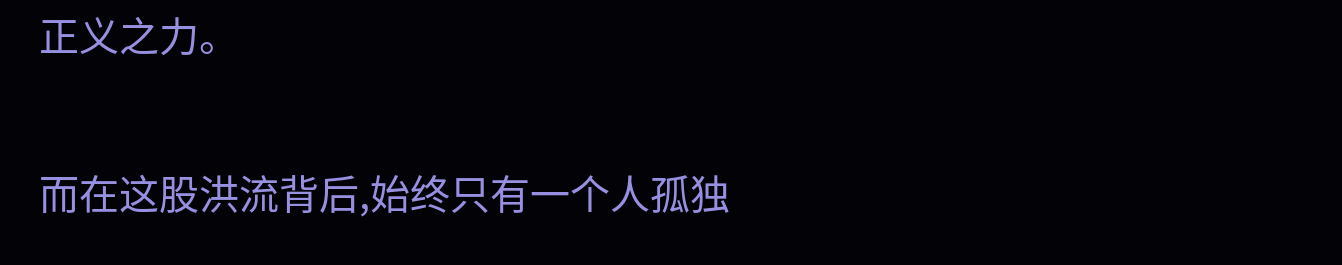正义之力。

而在这股洪流背后,始终只有一个人孤独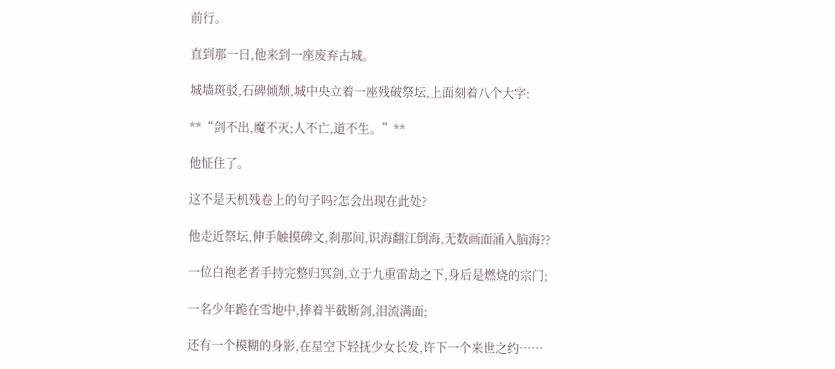前行。

直到那一日,他来到一座废弃古城。

城墙斑驳,石碑倾颓,城中央立着一座残破祭坛,上面刻着八个大字:

**“剑不出,魔不灭;人不亡,道不生。”**

他怔住了。

这不是天机残卷上的句子吗?怎会出现在此处?

他走近祭坛,伸手触摸碑文,刹那间,识海翻江倒海,无数画面涌入脑海??

一位白袍老者手持完整归冥剑,立于九重雷劫之下,身后是燃烧的宗门;

一名少年跪在雪地中,捧着半截断剑,泪流满面;

还有一个模糊的身影,在星空下轻抚少女长发,许下一个来世之约……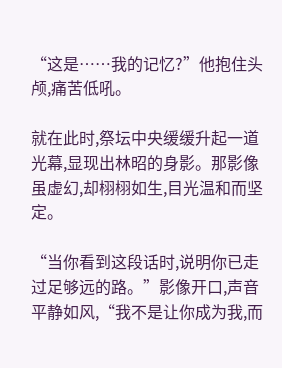“这是……我的记忆?”他抱住头颅,痛苦低吼。

就在此时,祭坛中央缓缓升起一道光幕,显现出林昭的身影。那影像虽虚幻,却栩栩如生,目光温和而坚定。

“当你看到这段话时,说明你已走过足够远的路。”影像开口,声音平静如风,“我不是让你成为我,而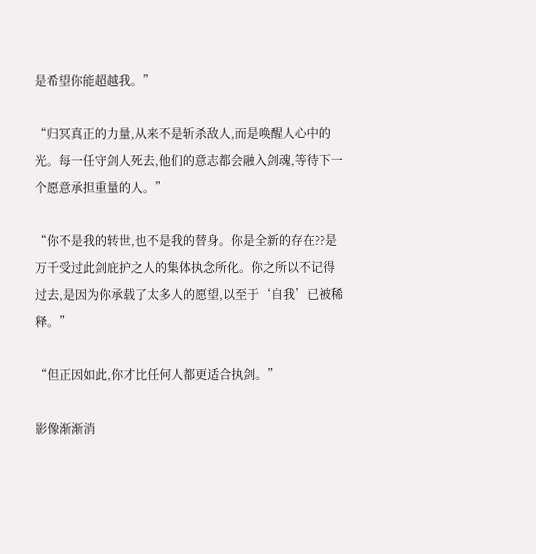是希望你能超越我。”

“归冥真正的力量,从来不是斩杀敌人,而是唤醒人心中的光。每一任守剑人死去,他们的意志都会融入剑魂,等待下一个愿意承担重量的人。”

“你不是我的转世,也不是我的替身。你是全新的存在??是万千受过此剑庇护之人的集体执念所化。你之所以不记得过去,是因为你承载了太多人的愿望,以至于‘自我’已被稀释。”

“但正因如此,你才比任何人都更适合执剑。”

影像渐渐消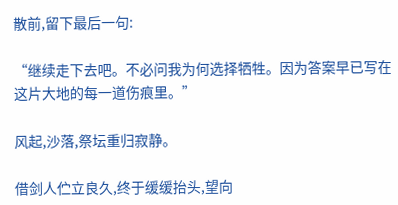散前,留下最后一句:

“继续走下去吧。不必问我为何选择牺牲。因为答案早已写在这片大地的每一道伤痕里。”

风起,沙落,祭坛重归寂静。

借剑人伫立良久,终于缓缓抬头,望向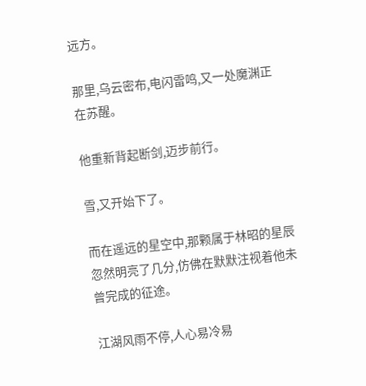远方。

那里,乌云密布,电闪雷鸣,又一处魔渊正在苏醒。

他重新背起断剑,迈步前行。

雪,又开始下了。

而在遥远的星空中,那颗属于林昭的星辰忽然明亮了几分,仿佛在默默注视着他未曾完成的征途。

江湖风雨不停,人心易冷易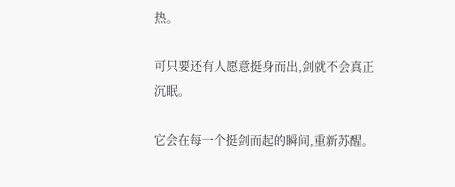热。

可只要还有人愿意挺身而出,剑就不会真正沉眠。

它会在每一个挺剑而起的瞬间,重新苏醒。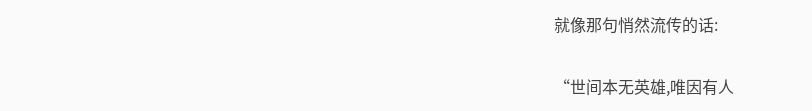就像那句悄然流传的话:

“世间本无英雄,唯因有人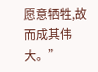愿意牺牲,故而成其伟大。”